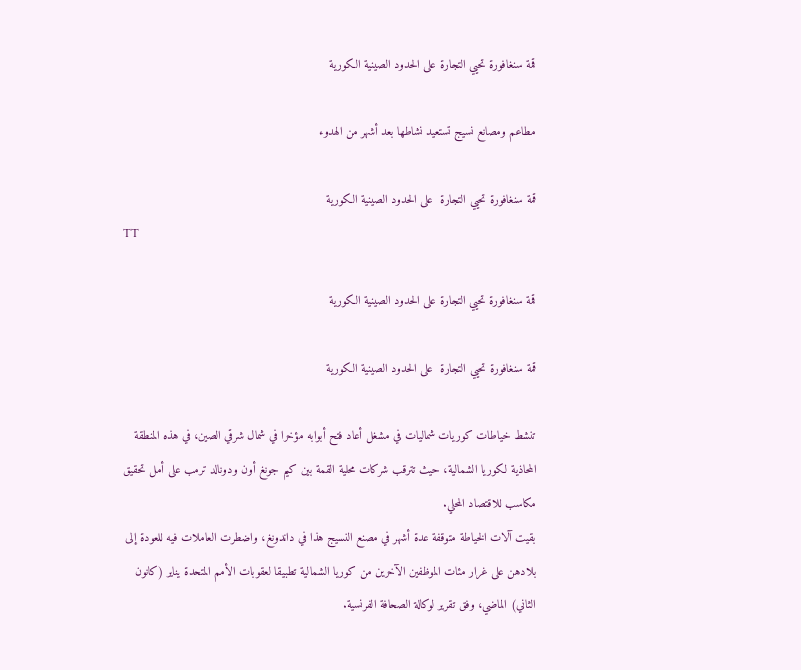قمة سنغافورة تحيي التجارة على الحدود الصينية الكورية

مطاعم ومصانع نسيج تستعيد نشاطها بعد أشهر من الهدوء

قمة سنغافورة تحيي التجارة  على الحدود الصينية الكورية
TT

قمة سنغافورة تحيي التجارة على الحدود الصينية الكورية

قمة سنغافورة تحيي التجارة  على الحدود الصينية الكورية

تنشط خياطات كوريات شماليات في مشغل أعاد فتح أبوابه مؤخرا في شمال شرقي الصين، في هذه المنطقة المحاذية لكوريا الشمالية، حيث تترقب شركات محلية القمة بين كيم جونغ أون ودونالد ترمب على أمل تحقيق مكاسب للاقتصاد المحلي.
بقيت آلات الخياطة متوقفة عدة أشهر في مصنع النسيج هذا في داندونغ، واضطرت العاملات فيه للعودة إلى بلادهن على غرار مئات الموظفين الآخرين من كوريا الشمالية تطبيقا لعقوبات الأمم المتحدة يناير (كانون الثاني) الماضي، وفق تقرير لوكالة الصحافة الفرنسية.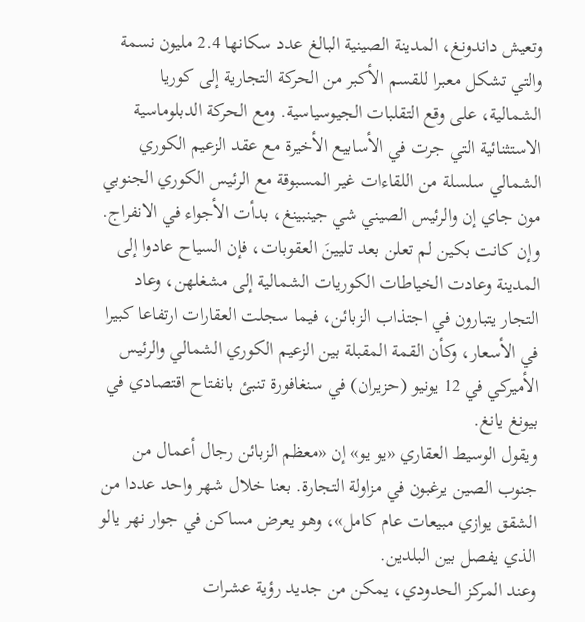وتعيش داندونغ، المدينة الصينية البالغ عدد سكانها 2.4 مليون نسمة والتي تشكل معبرا للقسم الأكبر من الحركة التجارية إلى كوريا الشمالية، على وقع التقلبات الجيوسياسية. ومع الحركة الدبلوماسية الاستثنائية التي جرت في الأسابيع الأخيرة مع عقد الزعيم الكوري الشمالي سلسلة من اللقاءات غير المسبوقة مع الرئيس الكوري الجنوبي مون جاي إن والرئيس الصيني شي جينبينغ، بدأت الأجواء في الانفراج.
وإن كانت بكين لم تعلن بعد تليينَ العقوبات، فإن السياح عادوا إلى المدينة وعادت الخياطات الكوريات الشمالية إلى مشغلهن، وعاد التجار يتبارون في اجتذاب الزبائن، فيما سجلت العقارات ارتفاعا كبيرا في الأسعار، وكأن القمة المقبلة بين الزعيم الكوري الشمالي والرئيس الأميركي في 12 يونيو (حزيران) في سنغافورة تنبئ بانفتاح اقتصادي في بيونغ يانغ.
ويقول الوسيط العقاري «يو يو» إن «معظم الزبائن رجال أعمال من جنوب الصين يرغبون في مزاولة التجارة. بعنا خلال شهر واحد عددا من الشقق يوازي مبيعات عام كامل»، وهو يعرض مساكن في جوار نهر يالو الذي يفصل بين البلدين.
وعند المركز الحدودي، يمكن من جديد رؤية عشرات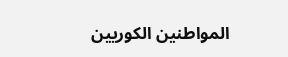المواطنين الكوريين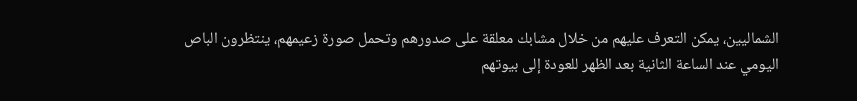الشماليين، يمكن التعرف عليهم من خلال مشابك معلقة على صدورهم وتحمل صورة زعيمهم، ينتظرون الباص اليومي عند الساعة الثانية بعد الظهر للعودة إلى بيوتهم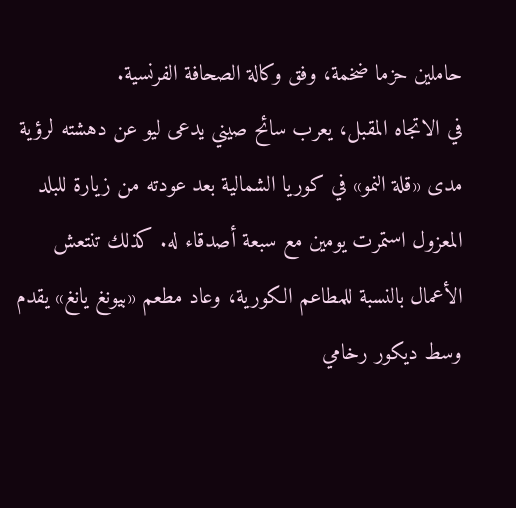حاملين حزما ضخمة، وفق وكالة الصحافة الفرنسية.
في الاتجاه المقبل، يعرب سائح صيني يدعى ليو عن دهشته لرؤية مدى «قلة النمو» في كوريا الشمالية بعد عودته من زيارة للبلد المعزول استمرت يومين مع سبعة أصدقاء له. كذلك تنتعش الأعمال بالنسبة للمطاعم الكورية، وعاد مطعم «بيونغ يانغ» يقدم وسط ديكور رخامي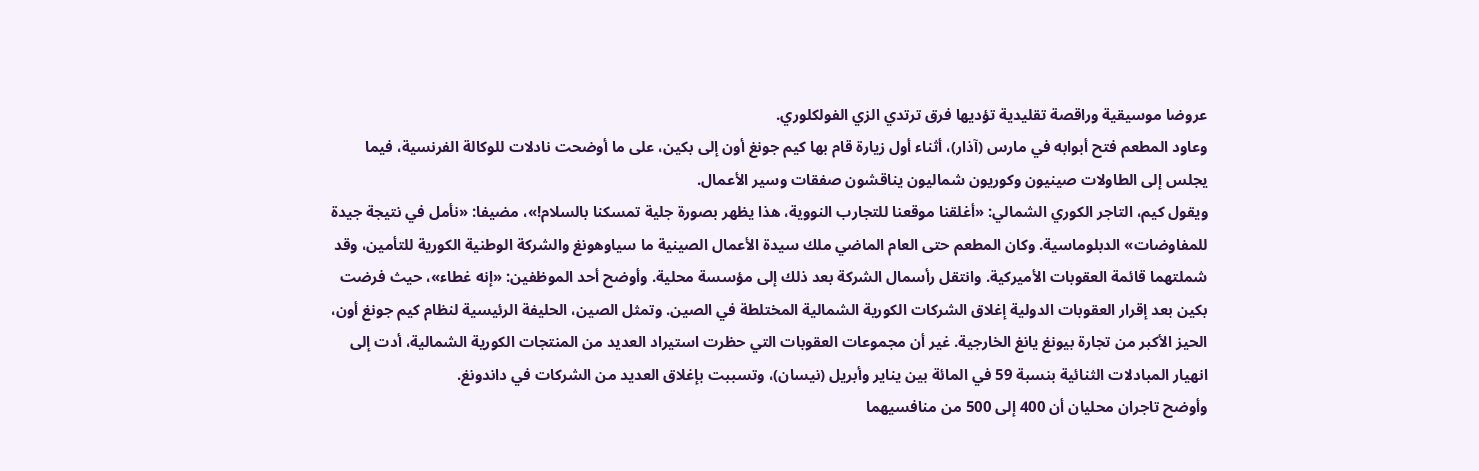عروضا موسيقية وراقصة تقليدية تؤديها فرق ترتدي الزي الفولكلوري.
وعاود المطعم فتح أبوابه في مارس (آذار)، أثناء أول زيارة قام بها كيم جونغ أون إلى بكين، على ما أوضحت نادلات للوكالة الفرنسية، فيما يجلس إلى الطاولات صينيون وكوريون شماليون يناقشون صفقات وسير الأعمال.
ويقول كيم، التاجر الكوري الشمالي: «أغلقنا موقعنا للتجارب النووية، هذا يظهر بصورة جلية تمسكنا بالسلام!»، مضيفا: «نأمل في نتيجة جيدة للمفاوضات» الدبلوماسية. وكان المطعم حتى العام الماضي ملك سيدة الأعمال الصينية ما سياوهونغ والشركة الوطنية الكورية للتأمين، وقد شملتهما قائمة العقوبات الأميركية. وانتقل رأسمال الشركة بعد ذلك إلى مؤسسة محلية. وأوضح أحد الموظفين: «إنه غطاء»، حيث فرضت بكين بعد إقرار العقوبات الدولية إغلاق الشركات الكورية الشمالية المختلطة في الصين. وتمثل الصين، الحليفة الرئيسية لنظام كيم جونغ أون، الحيز الأكبر من تجارة بيونغ يانغ الخارجية. غير أن مجموعات العقوبات التي حظرت استيراد العديد من المنتجات الكورية الشمالية، أدت إلى انهيار المبادلات الثنائية بنسبة 59 في المائة بين يناير وأبريل (نيسان)، وتسببت بإغلاق العديد من الشركات في داندونغ.
وأوضح تاجران محليان أن 400 إلى 500 من منافسيهما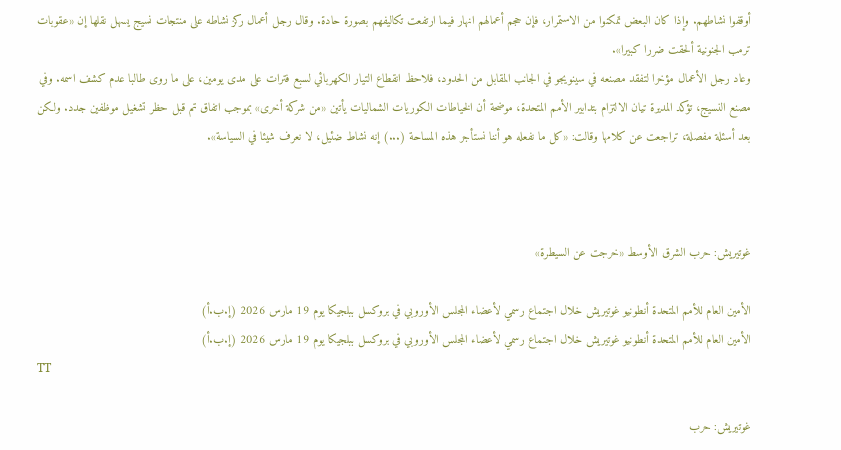أوقفوا نشاطهم. وإذا كان البعض تمكنوا من الاستمرار، فإن حجم أعمالهم انهار فيما ارتفعت تكاليفهم بصورة حادة. وقال رجل أعمال ركز نشاطه على منتجات نسيج يسهل نقلها إن «عقوبات ترمب الجنونية ألحقت ضررا كبيرا».
وعاد رجل الأعمال مؤخرا لتفقد مصنعه في سينويجو في الجانب المقابل من الحدود، فلاحظ انقطاع التيار الكهربائي لسبع فترات على مدى يومين، على ما روى طالبا عدم كشف اسمه. وفي مصنع النسيج، تؤكد المديرة تيان الالتزام بتدابير الأمم المتحدة، موضحة أن الخياطات الكوريات الشماليات يأتين «من شركة أخرى» بموجب اتفاق تم قبل حظر تشغيل موظفين جدد. ولكن بعد أسئلة مفصلة، تراجعت عن كلامها وقالت: «كل ما نفعله هو أننا نستأجر هذه المساحة (...) إنه نشاط ضئيل، لا نعرف شيئا في السياسة».



غوتيريش: حرب الشرق الأوسط «خرجت عن السيطرة»

الأمين العام للأمم المتحدة أنطونيو غوتيريش خلال اجتماع رسمي لأعضاء المجلس الأوروبي في بروكسل ببلجيكا يوم 19 مارس 2026 (إ.ب.أ)
الأمين العام للأمم المتحدة أنطونيو غوتيريش خلال اجتماع رسمي لأعضاء المجلس الأوروبي في بروكسل ببلجيكا يوم 19 مارس 2026 (إ.ب.أ)
TT

غوتيريش: حرب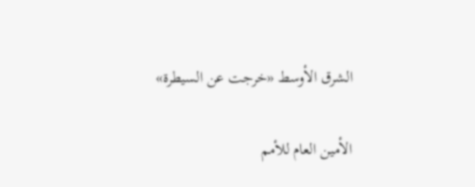الشرق الأوسط «خرجت عن السيطرة»

الأمين العام للأمم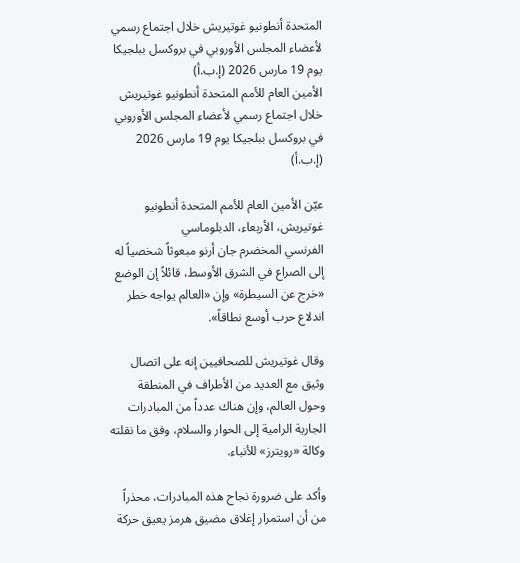المتحدة أنطونيو غوتيريش خلال اجتماع رسمي لأعضاء المجلس الأوروبي في بروكسل ببلجيكا يوم 19 مارس 2026 (إ.ب.أ)
الأمين العام للأمم المتحدة أنطونيو غوتيريش خلال اجتماع رسمي لأعضاء المجلس الأوروبي في بروكسل ببلجيكا يوم 19 مارس 2026 (إ.ب.أ)

عيّن الأمين العام للأمم المتحدة أنطونيو غوتيريش، الأربعاء، الدبلوماسي الفرنسي ‌المخضرم جان أرنو ‌مبعوثاً شخصياً ‌له إلى الصراع في الشرق الأوسط، قائلاً إن الوضع «خرج عن السيطرة» وإن «العالم ‌يواجه ‌خطر اندلاع ‌حرب ‌أوسع نطاقاً».

وقال غوتيريش للصحافيين إنه على ‌اتصال وثيق مع العديد من الأطراف في المنطقة وحول العالم، وإن هناك عدداً من المبادرات الجارية الرامية إلى الحوار والسلام، وفق ما نقلته وكالة «رويترز» للأنباء.

وأكد على ضرورة نجاح هذه المبادرات، محذراً من أن استمرار إغلاق مضيق هرمز يعيق حركة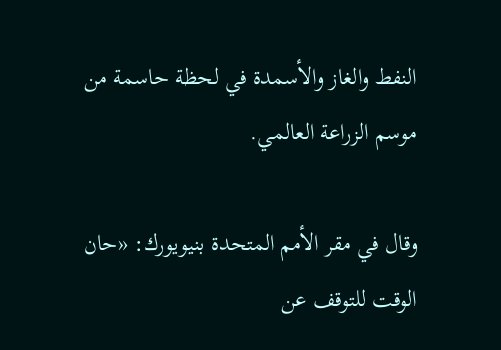النفط والغاز والأسمدة في لحظة حاسمة من موسم الزراعة العالمي.

وقال في مقر الأمم المتحدة بنيويورك: «حان الوقت للتوقف عن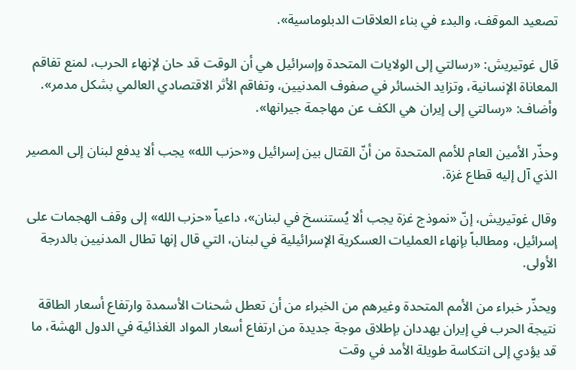تصعيد الموقف، والبدء في بناء العلاقات الدبلوماسية».

قال غوتيريش: «رسالتي إلى الولايات المتحدة وإسرائيل هي أن الوقت قد حان لإنهاء الحرب، لمنع تفاقم المعاناة الإنسانية، وتزايد الخسائر في صفوف المدنيين، وتفاقم الأثر الاقتصادي العالمي بشكل مدمر». وأضاف: «رسالتي إلى إيران هي الكف عن مهاجمة جيرانها».

وحذّر الأمين العام للأمم المتحدة من أنّ القتال بين إسرائيل و«حزب الله» يجب ألا يدفع لبنان إلى المصير الذي آل إليه قطاع غزة.

وقال غوتيريش، إنّ «نموذج غزة يجب ألا يُستنسخ في لبنان»، داعياً «حزب الله» إلى وقف الهجمات على إسرائيل، ومطالباً بإنهاء العمليات العسكرية الإسرائيلية في لبنان، التي قال إنها تطال المدنيين بالدرجة الأولى.

ويحذّر خبراء من الأمم المتحدة وغيرهم من الخبراء من أن تعطل شحنات الأسمدة وارتفاع أسعار الطاقة نتيجة الحرب في إيران يهددان بإطلاق موجة جديدة من ارتفاع أسعار المواد الغذائية في الدول الهشة، ما قد يؤدي إلى انتكاسة طويلة الأمد في وقت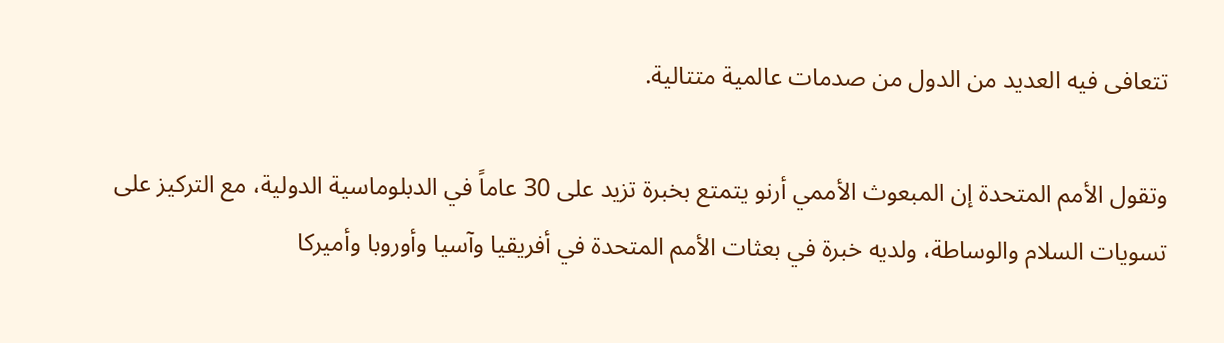تتعافى فيه العديد من الدول من صدمات عالمية متتالية.

وتقول الأمم المتحدة إن المبعوث الأممي أرنو يتمتع بخبرة تزيد على 30 عاماً في الدبلوماسية الدولية، مع التركيز على تسويات السلام والوساطة، ولديه خبرة في بعثات الأمم المتحدة في أفريقيا وآسيا وأوروبا وأميركا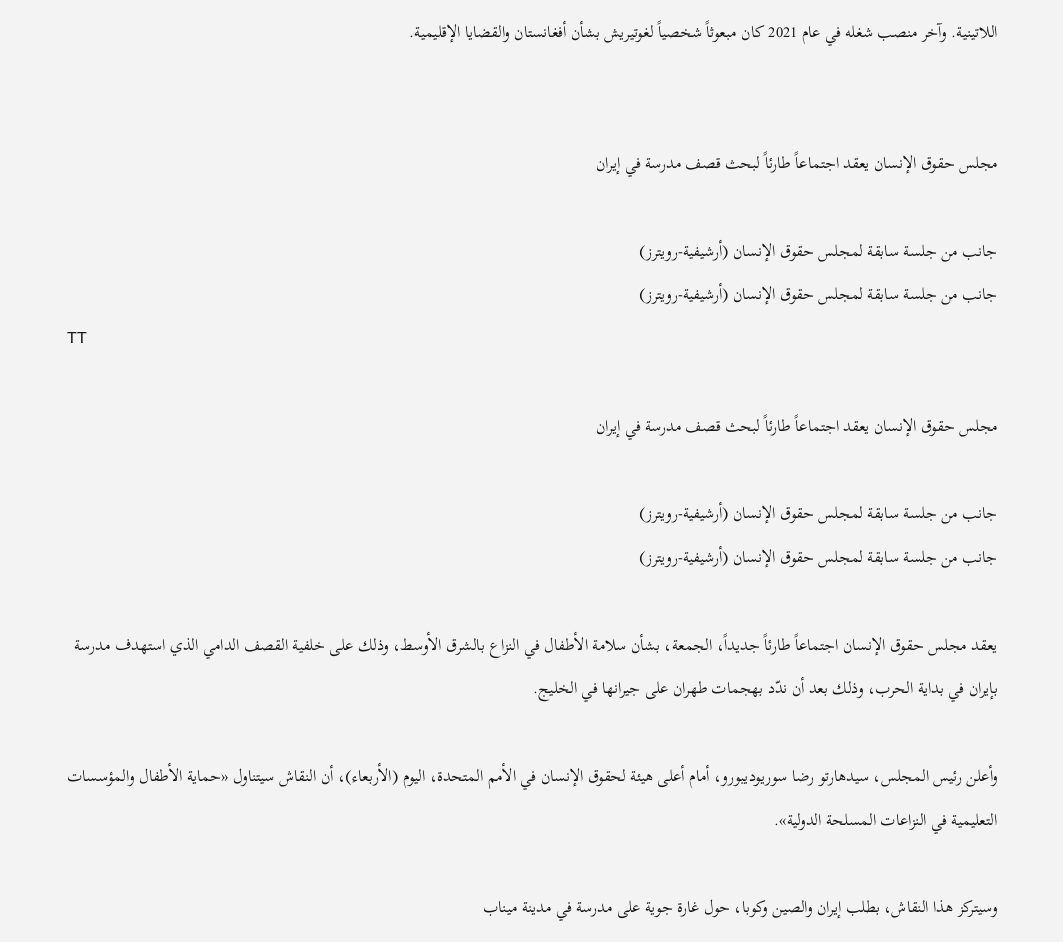اللاتينية. وآخر منصب شغله في عام 2021 كان مبعوثاً شخصياً لغوتيريش بشأن أفغانستان والقضايا الإقليمية.


مجلس حقوق الإنسان يعقد اجتماعاً طارئاً لبحث قصف مدرسة في إيران

جانب من جلسة سابقة لمجلس حقوق الإنسان (أرشيفية-رويترز)
جانب من جلسة سابقة لمجلس حقوق الإنسان (أرشيفية-رويترز)
TT

مجلس حقوق الإنسان يعقد اجتماعاً طارئاً لبحث قصف مدرسة في إيران

جانب من جلسة سابقة لمجلس حقوق الإنسان (أرشيفية-رويترز)
جانب من جلسة سابقة لمجلس حقوق الإنسان (أرشيفية-رويترز)

يعقد مجلس حقوق الإنسان اجتماعاً طارئاً جديداً، الجمعة، بشأن سلامة الأطفال في النزاع بالشرق الأوسط، وذلك على خلفية القصف الدامي الذي استهدف مدرسة بإيران في بداية الحرب، وذلك بعد أن ندّد بهجمات طهران على جيرانها في الخليج.

وأعلن رئيس المجلس، سيدهارتو رضا سوريوديبورو، أمام أعلى هيئة لحقوق الإنسان في الأمم المتحدة، اليوم (الأربعاء)، أن النقاش سيتناول «حماية الأطفال والمؤسسات التعليمية في النزاعات المسلحة الدولية».

وسيتركز هذا النقاش، بطلب إيران والصين وكوبا، حول غارة جوية على مدرسة في مدينة ميناب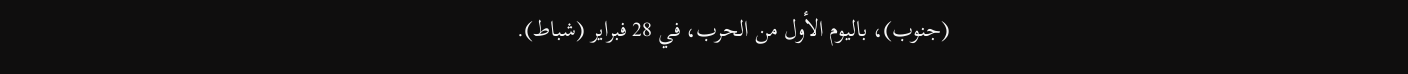(جنوب)، باليوم الأول من الحرب، في 28 فبراير (شباط).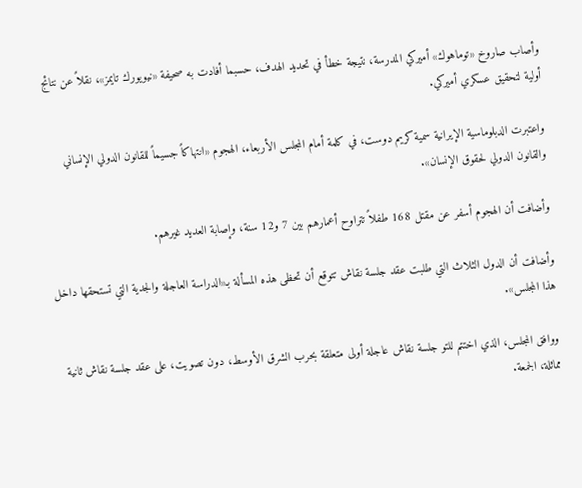وأصاب صاروخ «توماهوك» أميركي المدرسة، نتيجة خطأ في تحديد الهدف، حسبما أفادت به صحيفة «نيويورك تايمز»، نقلاً عن نتائج أولية لتحقيق عسكري أميركي.

واعتبرت الدبلوماسية الإيرانية سمية كريم دوست، في كلمة أمام المجلس الأربعاء، الهجوم «انتهاكاً جسيماً للقانون الدولي الإنساني والقانون الدولي لحقوق الإنسان».

وأضافت أن الهجوم أسفر عن مقتل 168 طفلاً تتراوح أعمارهم بين 7 و12 سنة، وإصابة العديد غيرهم.

وأضافت أن الدول الثلاث التي طلبت عقد جلسة نقاش تتوقع أن تحظى هذه المسألة بـ«الدراسة العاجلة والجدية التي تستحقها داخل هذا المجلس».

ووافق المجلس، الذي اختتم للتو جلسة نقاش عاجلة أولى متعلقة بحرب الشرق الأوسط، دون تصويت، على عقد جلسة نقاش ثانية مماثلة، الجمعة.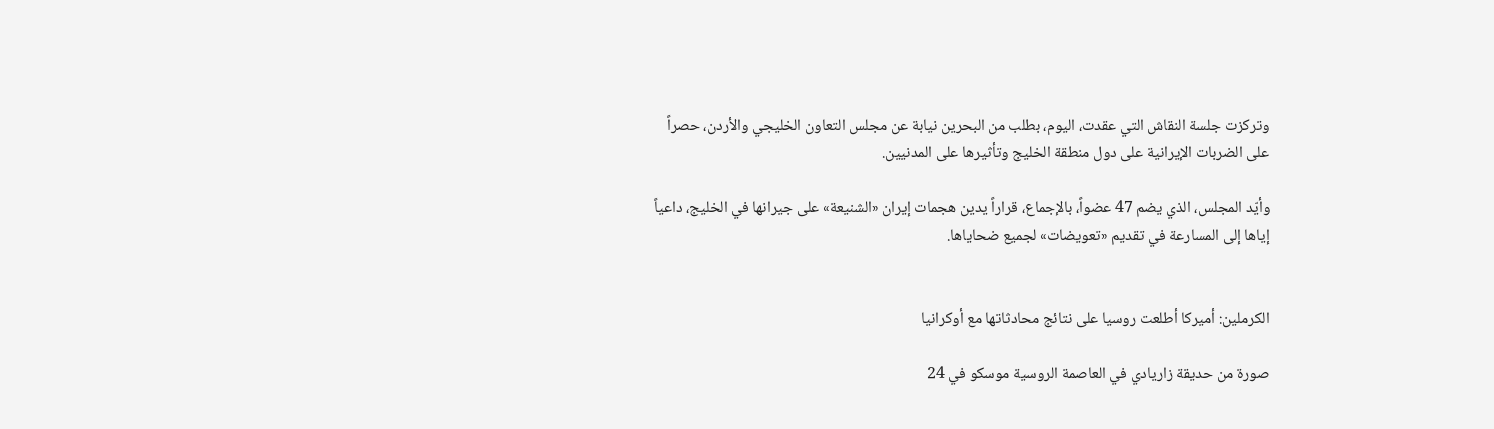وتركزت جلسة النقاش التي عقدت، اليوم، بطلب من البحرين نيابة عن مجلس التعاون الخليجي والأردن، حصراً على الضربات الإيرانية على دول منطقة الخليج وتأثيرها على المدنيين.

وأيّد المجلس، الذي يضم 47 عضواً، بالإجماع، قراراً يدين هجمات إيران «الشنيعة» على جيرانها في الخليج، داعياً إياها إلى المسارعة في تقديم «تعويضات» لجميع ضحاياها.


الكرملين: أميركا أطلعت روسيا على نتائج محادثاتها مع أوكرانيا

صورة من حديقة زاريادي في العاصمة الروسية موسكو في 24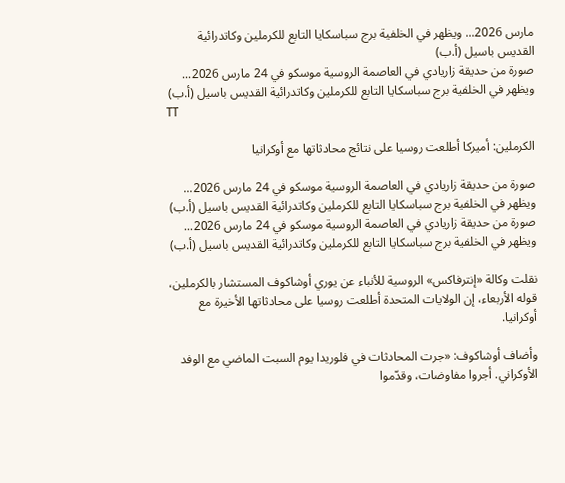مارس 2026... ويظهر في الخلفية برج سباسكايا التابع للكرملين وكاتدرائية القديس باسيل (أ.ب)
صورة من حديقة زاريادي في العاصمة الروسية موسكو في 24 مارس 2026... ويظهر في الخلفية برج سباسكايا التابع للكرملين وكاتدرائية القديس باسيل (أ.ب)
TT

الكرملين: أميركا أطلعت روسيا على نتائج محادثاتها مع أوكرانيا

صورة من حديقة زاريادي في العاصمة الروسية موسكو في 24 مارس 2026... ويظهر في الخلفية برج سباسكايا التابع للكرملين وكاتدرائية القديس باسيل (أ.ب)
صورة من حديقة زاريادي في العاصمة الروسية موسكو في 24 مارس 2026... ويظهر في الخلفية برج سباسكايا التابع للكرملين وكاتدرائية القديس باسيل (أ.ب)

نقلت وكالة «إنترفاكس» الروسية للأنباء عن يوري أوشاكوف المستشار بالكرملين، قوله الأربعاء، إن الولايات المتحدة أطلعت روسيا على محادثاتها الأخيرة مع أوكرانيا.

وأضاف أوشاكوف: «جرت المحادثات في فلوريدا يوم السبت الماضي مع الوفد الأوكراني. أجروا مفاوضات، وقدّموا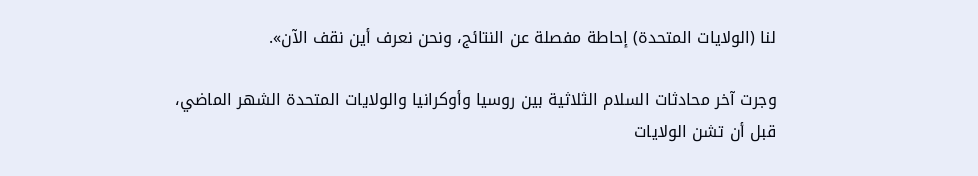لنا (الولايات المتحدة) إحاطة مفصلة عن النتائج، ونحن نعرف أين نقف الآن».

وجرت آخر محادثات السلام الثلاثية بين روسيا وأوكرانيا والولايات المتحدة الشهر الماضي، قبل أن تشن الولايات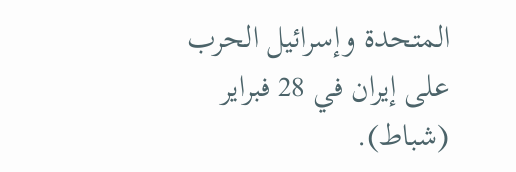المتحدة وإسرائيل الحرب على إيران في 28 فبراير (شباط).